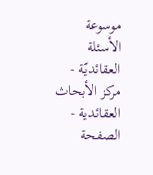موسوعة الأسئلة العقائديّة - مركز الأبحاث العقائدية - الصفحة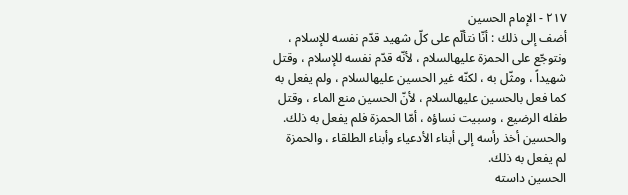٢١٧ - الإمام الحسين
أضف إلى ذلك : أنّا نتألّم على كلّ شهيد قدّم نفسه للإسلام ، ونتوجّع على الحمزة عليهالسلام ، لأنّه قدّم نفسه للإسلام ، وقتل شهيداً ، ومثّل به ، لكنّه غير الحسين عليهالسلام ، ولم يفعل به كما فعل بالحسين عليهالسلام ، لأنّ الحسين منع الماء ، وقتل طفله الرضيع ، وسبيت نساؤه ، أمّا الحمزة فلم يفعل به ذلك.
والحسين أخذ رأسه إلى أبناء الأدعياء وأبناء الطلقاء ، والحمزة لم يفعل به ذلك.
الحسين داسته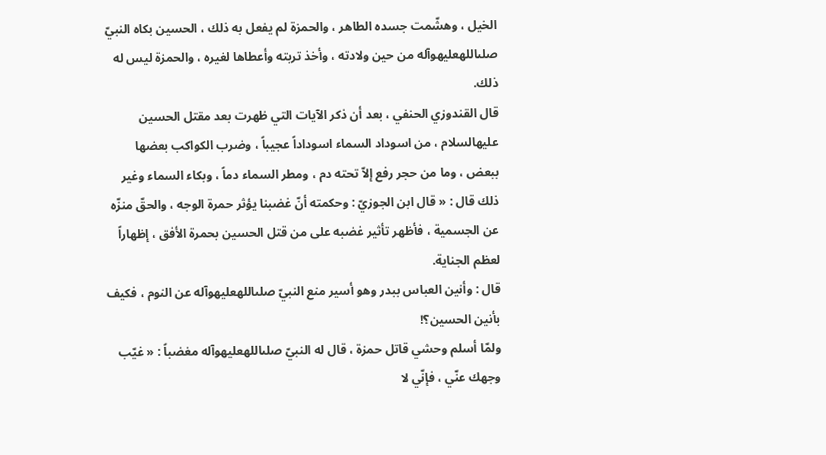الخيل ، وهشّمت جسده الطاهر ، والحمزة لم يفعل به ذلك ، الحسين بكاه النبيّ صلىاللهعليهوآله من حين ولادته ، وأخذ تربته وأعطاها لغيره ، والحمزة ليس له ذلك.
قال القندوزي الحنفي ، بعد أن ذكر الآيات التي ظهرت بعد مقتل الحسين عليهالسلام ، من اسوداد السماء اسوداداً عجيباً ، وضرب الكواكب بعضها ببعض ، وما من حجر رفع إلاّ تحته دم ، ومطر السماء دماً ، وبكاء السماء وغير ذلك قال : « قال ابن الجوزيّ : وحكمته أنّ غضبنا يؤثر حمرة الوجه ، والحقّ منزّه عن الجسمية ، فأظهر تأثير غضبه على من قتل الحسين بحمرة الأفق ، إظهاراً لعظم الجناية.
قال : وأنين العباس ببدر وهو أسير منع النبيّ صلىاللهعليهوآله عن النوم ، فكيف بأنين الحسين؟!
ولمّا أسلم وحشي قاتل حمزة ، قال له النبيّ صلىاللهعليهوآله مغضباً : « غيّب وجهك عنّي ، فإنّي لا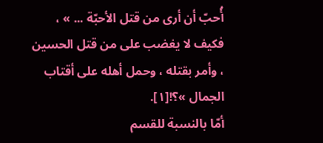أُحبّ أن أرى من قتل الأحبّة ... » ، فكيف لا يغضب على من قتل الحسين ، وأمر بقتله ، وحمل أهله على أقتاب الجمال »؟![١].
أمّا بالنسبة للقسم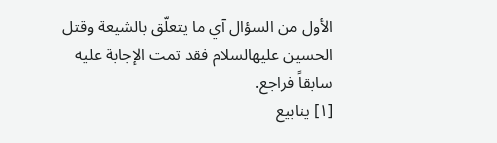الأول من السؤال آي ما يتعلّق بالشيعة وقتل الحسين عليهالسلام فقد تمت الإجابة عليه سابقاً فراجع.
[١] ينابيع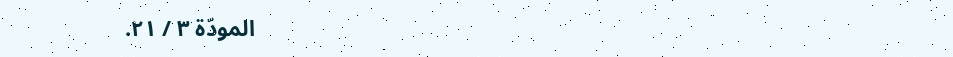المودّة ٣ / ٢١.